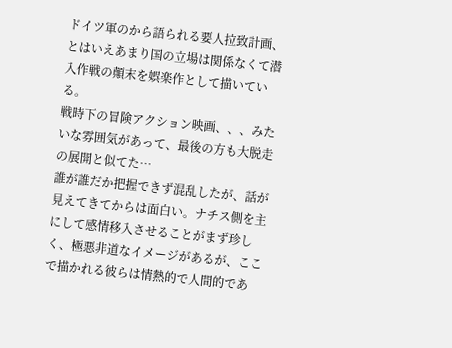ドイツ軍のから語られる要人拉致計画、とはいえあまり国の立場は関係なくて潜入作戦の顛末を娯楽作として描いている。
戦時下の冒険アクション映画、、、みたいな雰囲気があって、最後の方も大脱走の展開と似てた…
誰が誰だか把握できず混乱したが、話が見えてきてからは面白い。ナチス側を主にして感情移入させることがまず珍しく、極悪非道なイメージがあるが、ここで描かれる彼らは情熱的で人間的であ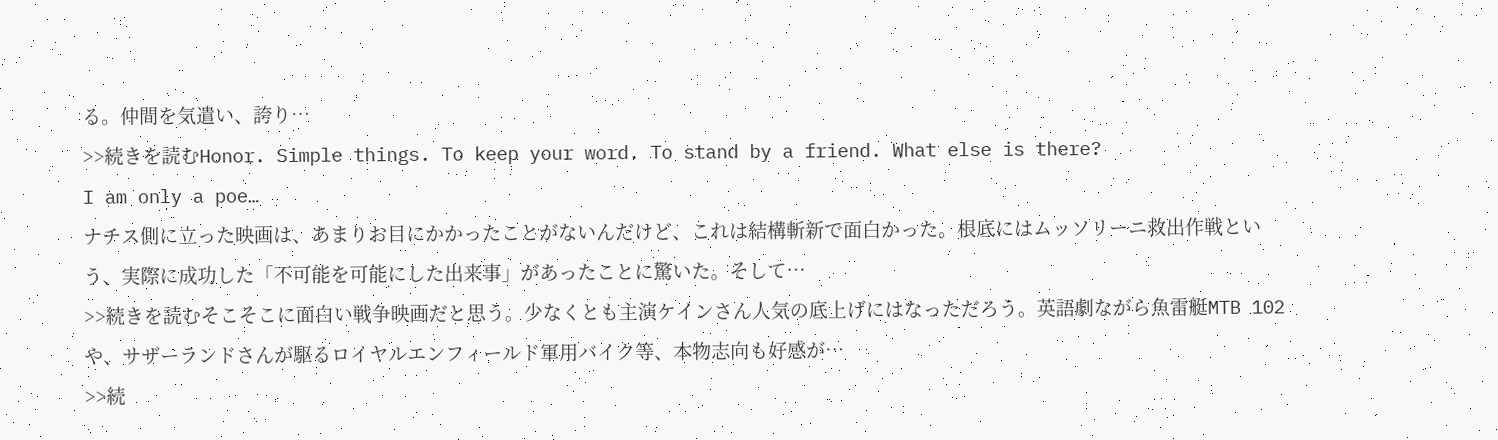る。仲間を気遣い、誇り…
>>続きを読むHonor. Simple things. To keep your word. To stand by a friend. What else is there?
I am only a poe…
ナチス側に立った映画は、あまりお目にかかったことがないんだけど、これは結構斬新で面白かった。根底にはムッソリーニ救出作戦という、実際に成功した「不可能を可能にした出来事」があったことに驚いた。そして…
>>続きを読むそこそこに面白い戦争映画だと思う。少なくとも主演ケインさん人気の底上げにはなっただろう。英語劇ながら魚雷艇MTB 102や、サザーランドさんが駆るロイヤルエンフィールド軍用バイク等、本物志向も好感が…
>>続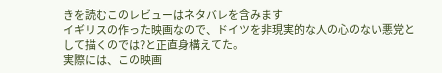きを読むこのレビューはネタバレを含みます
イギリスの作った映画なので、ドイツを非現実的な人の心のない悪党として描くのでは?と正直身構えてた。
実際には、この映画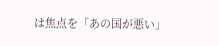は焦点を「あの国が悪い」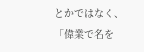とかではなく、「偉業で名を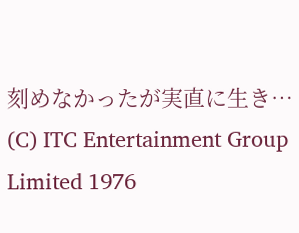刻めなかったが実直に生き…
(C) ITC Entertainment Group Limited 1976